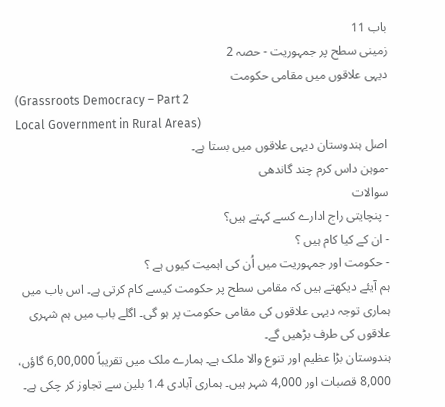باب 11
زمینی سطح پر جمہوریت - حصہ 2
دیہی علاقوں میں مقامی حکومت
(Grassroots Democracy – Part 2
Local Government in Rural Areas)
اصل ہندوستان دیہی علاقوں میں بستا ہے۔
-موہن داس کرم چند گاندھی
سوالات
- پنچایتی راج ادارے کسے کہتے ہیں؟
- ان کے کیا کام ہیں ؟
- حکومت اور جمہوریت میں اُن کی اہمیت کیوں ہے ؟
ہم آیئے دیکھتے ہیں کہ مقامی سطح پر حکومت کیسے کام کرتی ہے۔ اس باب میں ہماری توجہ دیہی علاقوں کی مقامی حکومت پر ہو گی۔ اگلے باب میں ہم شہری علاقوں کی طرف بڑھیں گے۔
ہندوستان بڑا عظیم اور تنوع والا ملک ہے۔ ہمارے ملک میں تقریباً 6,00,000 گاؤں، 8,000 قصبات اور 4,000 شہر ہیں۔ ہماری آبادی 1.4 بلین سے تجاوز کر چکی ہے۔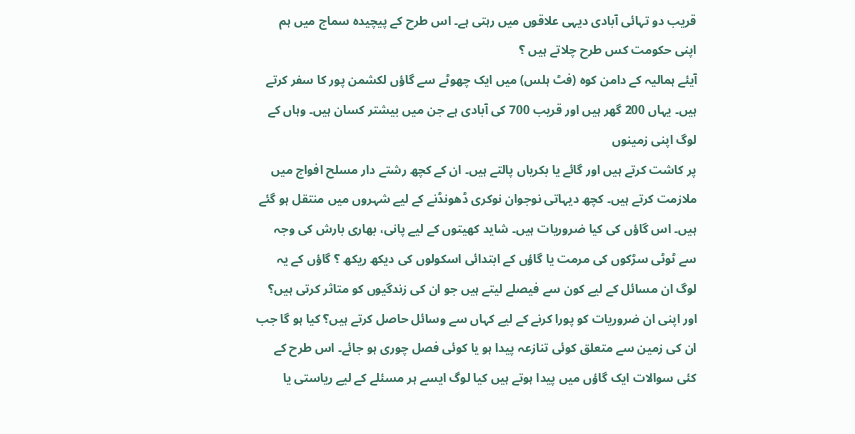قریب دو تہائی آبادی دیہی علاقوں میں رہتی ہے۔ اس طرح کے پیچیدہ سماج میں ہم اپنی حکومت کس طرح چلاتے ہیں ؟
آیئے ہمالیہ کے دامن کوہ (فٹ ہلس) میں ایک چھوٹے سے گاؤں لکشمن پور کا سفر کرتے ہیں۔ یہاں 200 گھر ہیں اور قریب 700 کی آبادی ہے جن میں بیشتر کسان ہیں۔ وہاں کے لوگ اپنی زمینوں
پر کاشت کرتے ہیں اور گائے یا بکریاں پالتے ہیں۔ ان کے کچھ رشتے دار مسلح افواج میں ملازمت کرتے ہیں۔ کچھ دیہاتی نوجوان نوکری ڈھونڈنے کے لیے شہروں میں منتقل ہو گئے ہیں۔ اس گاؤں کی کیا ضروریات ہیں۔ شاید کھیتوں کے لیے پانی، بھاری بارش کی وجہ سے ٹوٹی سڑکوں کی مرمت یا گاؤں کے ابتدائی اسکولوں کی دیکھ ریکھ ؟ گاؤں کے یہ لوگ ان مسائل کے لیے کون سے فیصلے لیتے ہیں جو ان کی زندگیوں کو متاثر کرتی ہیں؟ اور اپنی ان ضروریات کو پورا کرنے کے لیے کہاں سے وسائل حاصل کرتے ہیں؟ کیا ہو گا جب ان کی زمین سے متعلق کوئی تنازعہ پیدا ہو یا کوئی فصل چوری ہو جائے۔ اس طرح کے کئی سوالات ایک گاؤں میں پیدا ہوتے ہیں کیا لوگ ایسے ہر مسئلے کے لیے ریاستی یا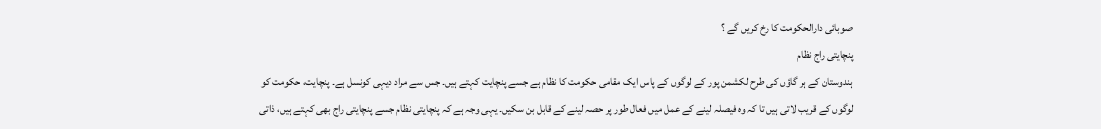صوبائی دارالحکومت کا رخ کریں گے ؟
پنچایتی راج نظام
ہندوستان کے ہر گاؤں کی طرح لکشمن پور کے لوگوں کے پاس ایک مقامی حکومت کا نظام ہے جسے پنچایت کہتے ہیں۔ جس سے مراد دیہی کونسل ہے۔ پنچایت، حکومت کو لوگوں کے قریب لاتی ہیں تا کہ وہ فیصلہ لینے کے عمل میں فعال طور پر حصہ لینے کے قابل بن سکیں۔ یہی وجہ ہے کہ پنچایتی نظام جسے پنچایتی راج بھی کہتے ہیں، ذاتی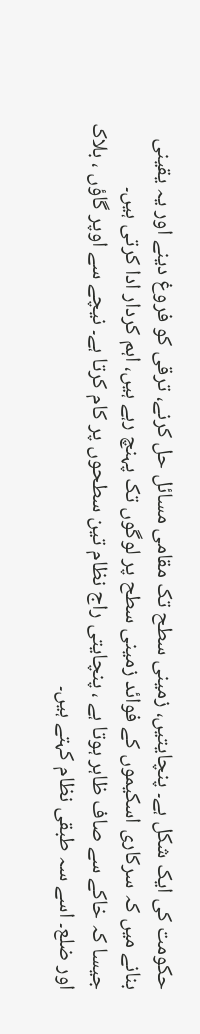حکومت کی ایک شکل ہے۔ پنچایتیں، زمینی سطح تک مقامی مسائل حل کرنے، ترقی کو فروغ دینے اور یہ یقینی بنانے میں کہ سرکاری اسکیموں کے فوائد زمینی سطح پر لوگوں تک پہنچ رہے ہیں، اہم کردار ادا کرتی ہیں۔
جیسا کہ خاکے سے صاف ظاہر ہوتا ہے ، پنچایتی راج نظام تین سطحوں پر کام کرتا ہے۔ نیچے سے اوپر گاؤں ، بلاک اور ضلع۔ اسے سہ طبقی نظام کہتے ہیں۔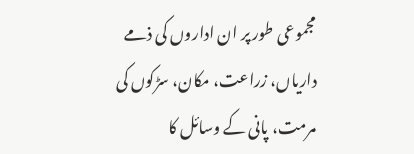مجموعی طور پر ان اداروں کی ذمے داریاں، زراعت، مکان، سڑکوں کی مرمت، پانی کے وسائل کا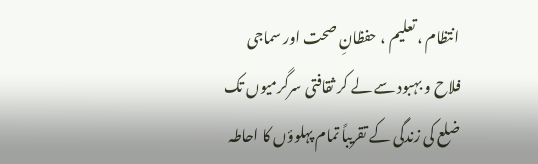انتظام ، تعلیم ، حفظانِ صحت اور سماجی فلاح و بہبود سے لے کر ثقافتی سرگرمیوں تک ضلع کی زندگی کے تقریباً تمام پہلوؤں کا احاطہ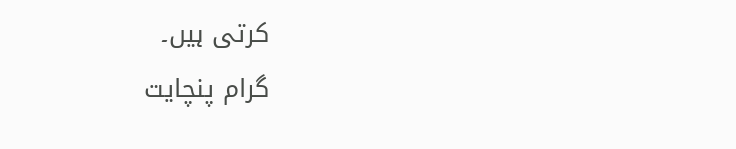کرتی ہیں۔
گرام پنچایت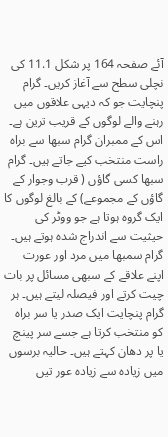آئے صفحہ 164 پر شکل 11.1 کی نچلی سطح سے آغاز کریں۔ گرام پنچایت جو کہ دیہی علاقوں میں رہنے والے لوگوں کے قریب ترین ہے۔ اس کے ممبران گرام سبھا سے براہ راست منتخب کیے جاتے ہیں۔ گرام سبھا کسی گاؤں ( قرب وجوار کے گاؤں کے مجموعے) کے بالغ لوگوں کا ایک گروہ ہوتا ہے جو ووٹر کی حیثیت سے اندراج شدہ ہوتے ہیں۔ گرام سمبھا میں مرد اور عورت اپنے علاقے کے سبھی مسائل پر بات چیت کرتے اور فیصلہ لیتے ہیں۔ ہر گرام پنچایت ایک صدر یا سر براہ کو منتخب کرتا ہے جسے سر پینچ یا پر دھان کہتے ہیں۔ حالیہ برسوں میں زیادہ سے زیادہ عور تیں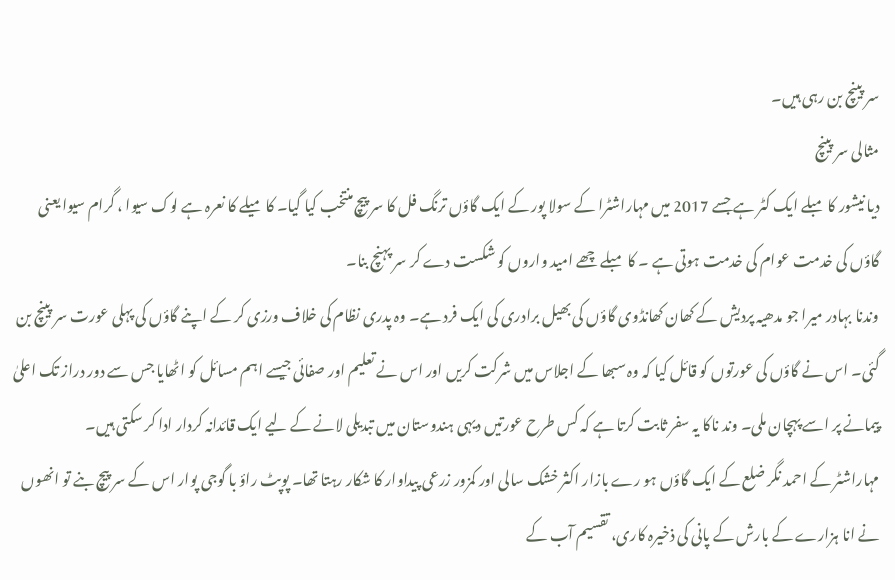سر پینچ بن رہی ہیں۔
مثالی سر پینچ
دیا نیشور کا مبلے ایک کٹر ہے جسے 2017 میں مہاراشٹرا کے سولا پور کے ایک گاؤں ترنگ فل کا سر پیچ منتخب کیا گیا۔ کا میلے کا نعرہ ہے لوک سیوا ، گرام سیوا یعنی گاؤں کی خدمت عوام کی خدمت ہوتی ہے ۔ کا مبلے چھے امید واروں کو شکست دے کر سر پہنچ بنا۔
وندنا بہادر میرا جو مدھیہ پردیش کے کھان کھانڈوی گاؤں کی بھیل برادری کی ایک فرد ہے۔ وہ پدری نظام کی خلاف ورزی کر کے اپنے گاؤں کی پہلی عورت سر پینچ بن گئی۔ اس نے گاؤں کی عورتوں کو قائل کیا کہ وہ سبھا کے اجلاس میں شرکت کریں اور اس نے تعلیم اور صفائی جیسے اہم مسائل کو اٹھایا جس سے دور دراز تک اعلیٰ پیمانے پر اسے پہچان ملی۔ وند ناکا یہ سفر ثابت کرتا ہے کہ کس طرح عورتیں دیہی ہندوستان میں تبدیلی لانے کے لیے ایک قائدانہ کردار ادا کر سکتی ہیں۔
مہاراشٹر کے احمد نگر ضلع کے ایک گاؤں ہو رے بازار اکثر خشک سالی اور کمزور زرعی پیداوار کا شکار رہتا تھا۔ پوپٹ راؤ با گوجی پوار اس کے سر پیچ بنے تو انھوں نے انا ہزارے کے بارش کے پانی کی ذخیرہ کاری، تقسیم آب کے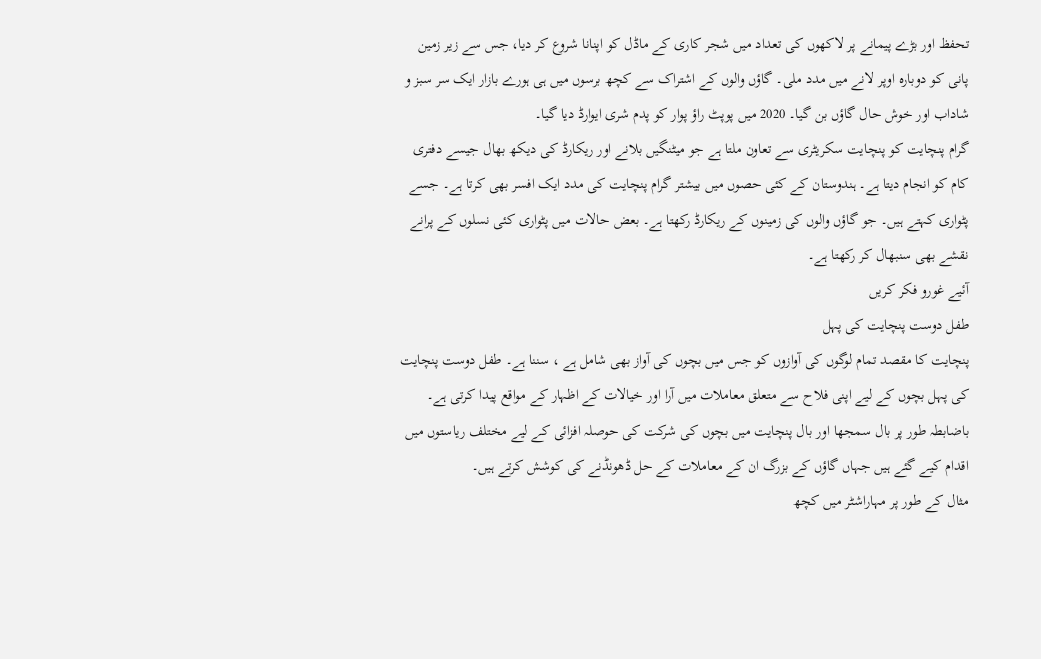تحفظ اور بڑے پیمانے پر لاکھوں کی تعداد میں شجر کاری کے ماڈل کو اپنانا شروع کر دیا، جس سے زیر زمین پانی کو دوبارہ اوپر لانے میں مدد ملی۔ گاؤں والوں کے اشتراک سے کچھ برسوں میں ہی ہورے بازار ایک سر سبز و شاداب اور خوش حال گاؤں بن گیا۔ 2020 میں پوپٹ راؤ پوار کو پدم شری ایوارڈ دیا گیا۔
گرام پنچایت کو پنچایت سکریٹری سے تعاون ملتا ہے جو میٹنگیں بلانے اور ریکارڈ کی دیکھ بھال جیسے دفتری کام کو انجام دیتا ہے۔ ہندوستان کے کئی حصوں میں بیشتر گرام پنچایت کی مدد ایک افسر بھی کرتا ہے۔ جسے پٹواری کہتے ہیں۔ جو گاؤں والوں کی زمینوں کے ریکارڈ رکھتا ہے۔ بعض حالات میں پٹواری کئی نسلوں کے پرانے نقشے بھی سنبھال کر رکھتا ہے۔
آئیے غورو فکر کریں
طفل دوست پنچایت کی پہل
پنچایت کا مقصد تمام لوگوں کی آوازوں کو جس میں بچوں کی آواز بھی شامل ہے ، سننا ہے۔ طفل دوست پنچایت کی پہل بچوں کے لیے اپنی فلاح سے متعلق معاملات میں آرا اور خیالات کے اظہار کے مواقع پیدا کرتی ہے۔ باضابطہ طور پر بال سمجھا اور بال پنچایت میں بچوں کی شرکت کی حوصلہ افزائی کے لیے مختلف ریاستوں میں اقدام کیے گئے ہیں جہاں گاؤں کے بزرگ ان کے معاملات کے حل ڈھونڈنے کی کوشش کرتے ہیں۔
مثال کے طور پر مہاراشٹر میں کچھ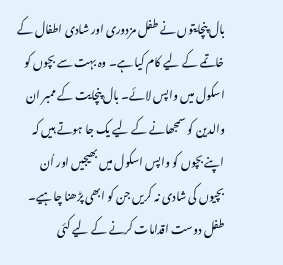بال پنچایتوں نے طفل مزدوری اور شادی اطفال کے خاتمے کے لیے کام کیا ہے۔ وہ بہت سے بچوں کو اسکول میں واپس لائے۔ بال پنچایت کے ممبر ان والدین کو سمجھانے کے لیے یک جا ہوتے ہیں کہ اپنے بچوں کو واپس اسکول میں بھیجیں اور اُن بچیوں کی شادی نہ کریں جن کو ابھی پڑھنا چاہیے۔
طفل دوست اقدامات کرنے کے لیے کئی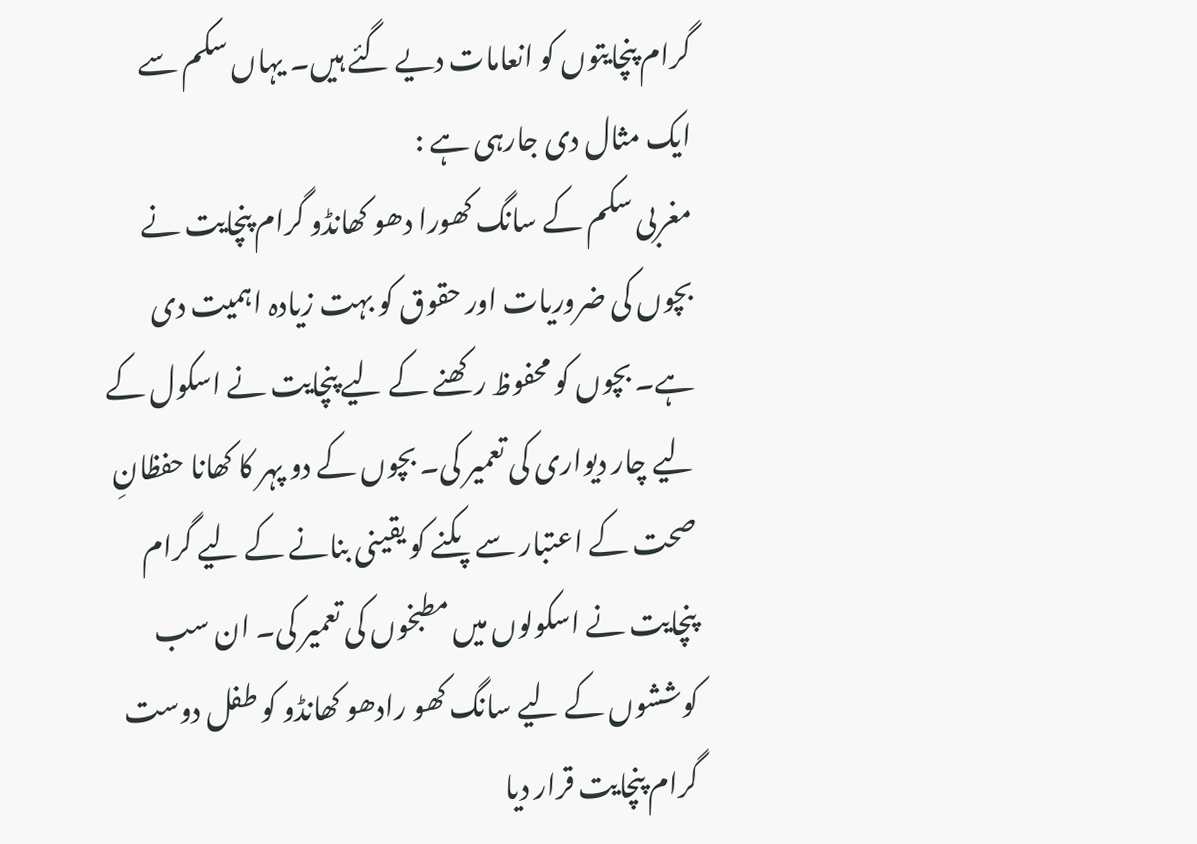گرام پنچایتوں کو انعامات دیے گئے ہیں۔ یہاں سکم سے ایک مثال دی جارہی ہے :
مغربی سکم کے سانگ کھورا دھو کھانڈو گرام پنچایت نے بچوں کی ضروریات اور حقوق کو بہت زیادہ اہمیت دی ہے۔ بچوں کو محفوظ رکھنے کے لیے پنچایت نے اسکول کے لیے چار دیواری کی تعمیر کی۔ بچوں کے دو پہر کا کھانا حفظانِ صحت کے اعتبار سے پکنے کو یقینی بنانے کے لیے گرام پنچایت نے اسکولوں میں مطبخوں کی تعمیر کی۔ ان سب کوششوں کے لیے سانگ کھو رادھو کھانڈو کو طفل دوست گرام پنچایت قرار دیا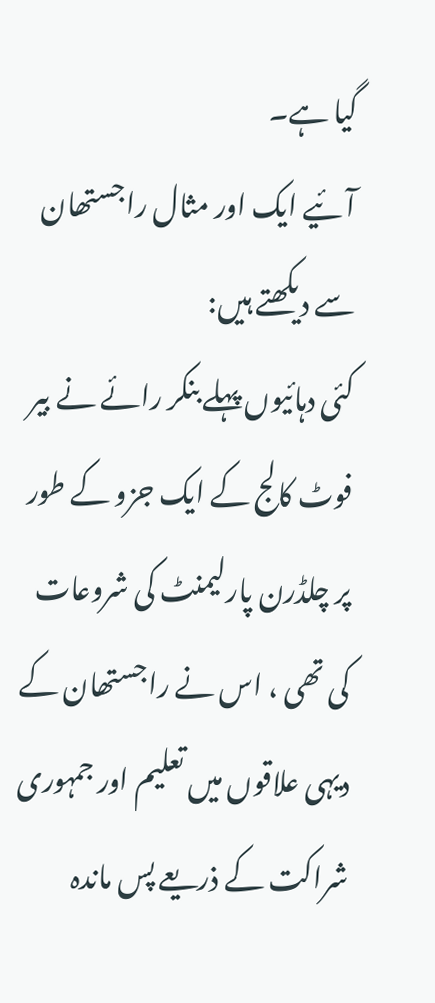گیا ہے۔
آئیے ایک اور مثال راجستھان سے دیکھتے ہیں:
کئی دہائیوں پہلے بنکر رائے نے بیر فوٹ کالج کے ایک جزو کے طور پر چلڈرن پارلیمنٹ کی شروعات کی تھی ، اس نے راجستھان کے دیہی علاقوں میں تعلیم اور جمہوری شراکت کے ذریعے پس ماندہ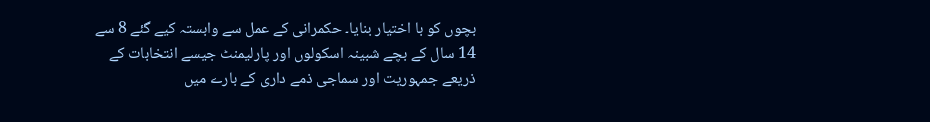بچوں کو با اختیار بنایا۔ حکمرانی کے عمل سے وابستہ کیے گئے 8 سے 14 سال کے بچے شبینہ اسکولوں اور پارلیمنٹ جیسے انتخابات کے ذریعے جمہوریت اور سماجی ذمے داری کے بارے میں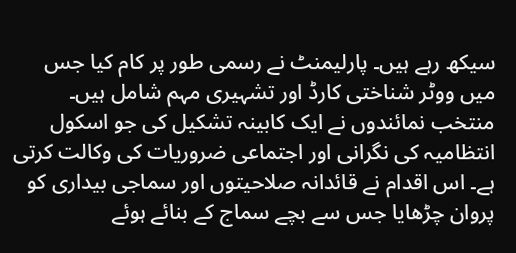سیکھ رہے ہیں۔ پارلیمنٹ نے رسمی طور پر کام کیا جس میں ووٹر شناختی کارڈ اور تشہیری مہم شامل ہیں۔ منتخب نمائندوں نے ایک کابینہ تشکیل کی جو اسکول انتظامیہ کی نگرانی اور اجتماعی ضروریات کی وکالت کرتی ہے۔ اس اقدام نے قائدانہ صلاحیتوں اور سماجی بیداری کو پروان چڑھایا جس سے بچے سماج کے بنائے ہوئے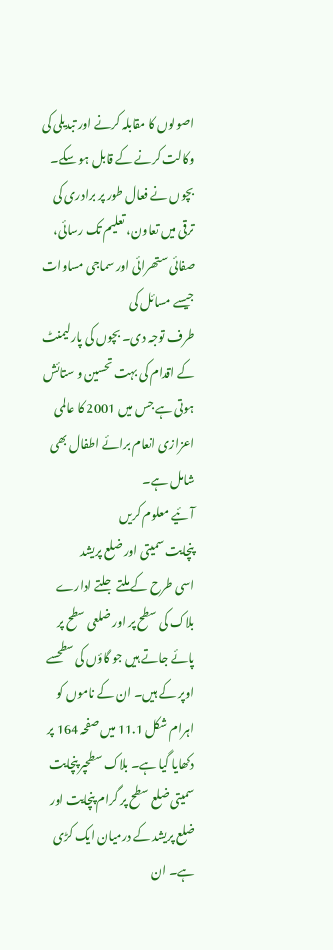اصولوں کا مقابلہ کرنے اور تبدیلی کی وکالت کرنے کے قابل ہو سکے۔ بچوں نے فعال طور پر برادری کی ترقی میں تعاون، تعلیم تک رسائی، صفائی ستھرائی اور سماجی مساوات جیسے مسائل کی
طرف توجہ دی۔ بچوں کی پارلیمنٹ کے اقدام کی بہت تحسین و ستائش ہوتی ہے جس میں 2001 کا عالمی اعزازی انعام برائے اطفال بھی شامل ہے۔
آئیے معلوم کریں
پنچایت سمیتی اور ضلع پریشد
اسی طرح کے ملتے جلتے ادارے بلاک کی سطح پر اور ضلعی سطح پر پائے جاتے ہیں جو گاؤں کی سطحسے اوپر کے ہیں۔ ان کے ناموں کو اہرام شکل 11.1 میں صفحہ 164 پر دکھایا گیا ہے۔ بلاک سطحپر پنچایت سمیتی ضلع سطح پر گرام پنچایت اور ضلع پریشد کے درمیان ایک کڑی ہے۔ ان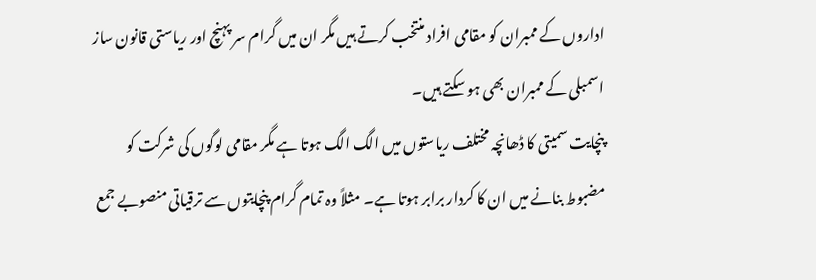اداروں کے ممبران کو مقامی افراد منتخب کرتے ہیں مگر ان میں گرام سر پہنچ اور ریاستی قانون ساز اسمبلی کے ممبران بھی ہو سکتے ہیں۔
پنچایت سمیتی کا ڈھانچہ مختلف ریاستوں میں الگ الگ ہوتا ہے مگر مقامی لوگوں کی شرکت کو مضبوط بنانے میں ان کا کردار برابر ہوتا ہے۔ مثلاً وہ تمام گرام پنچایتوں سے ترقیاتی منصوبے جمع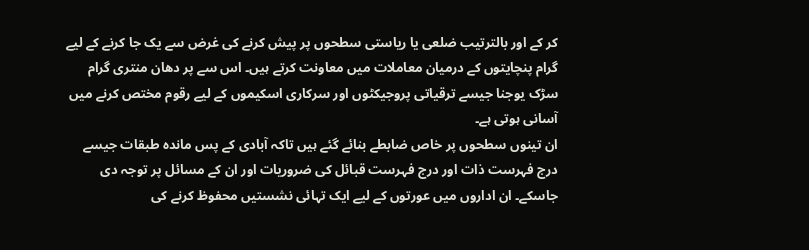کر کے اور بالترتیب ضلعی یا ریاستی سطحوں پر پیش کرنے کی غرض سے یک جا کرنے کے لیے گرام پنچایتوں کے درمیان معاملات میں معاونت کرتے ہیں۔ اس سے پر دھان منتری گرام سڑک یوجنا جیسے ترقیاتی پروجیکٹوں اور سرکاری اسکیموں کے لیے رقوم مختص کرنے میں آسانی ہوتی ہے۔
ان تینوں سطحوں پر خاص ضابطے بنائے گئے ہیں تاکہ آبادی کے پس ماندہ طبقات جیسے درج فہرست ذات اور درج فہرست قبائل کی ضروریات اور ان کے مسائل پر توجہ دی جاسکے۔ ان اداروں میں عورتوں کے لیے ایک تہائی نشستیں محفوظ کرنے کی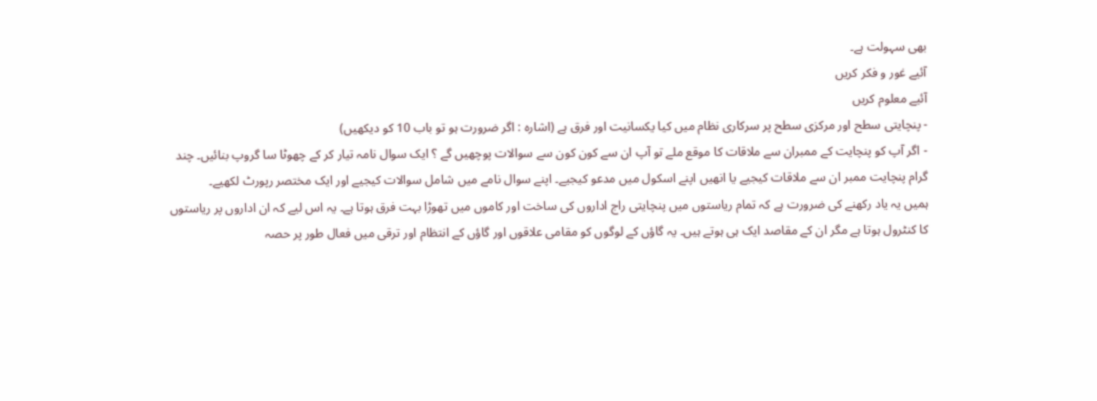بھی سہولت ہے۔
آئیے غور و فکر کریں
آئیے معلوم کریں
- پنچایتی سطح اور مرکزی سطح پر سرکاری نظام میں کیا یکسانیت اور فرق ہے (اشارہ : اگر ضرورت ہو تو باب 10 کو دیکھیں)
- اگر آپ کو پنچایت کے ممبران سے ملاقات کا موقع ملے تو آپ ان سے کون کون سے سوالات پوچھیں گے ؟ ایک سوال نامہ تیار کر کے چھوٹا سا گروپ بنائیں۔ چند گرام پنچایت ممبر ان سے ملاقات کیجیے یا انھیں اپنے اسکول میں مدعو کیجیے۔ اپنے سوال نامے میں شامل سوالات کیجیے اور ایک مختصر رپورٹ لکھیے۔
ہمیں یہ یاد رکھنے کی ضرورت ہے کہ تمام ریاستوں میں پنچایتی راج اداروں کی ساخت اور کاموں میں تھوڑا بہت فرق ہوتا ہے۔ یہ اس لیے کہ ان اداروں پر ریاستوں کا کنٹرول ہوتا ہے مگر ان کے مقاصد ایک ہی ہوتے ہیں۔ یہ گاؤں کے لوگوں کو مقامی علاقوں اور گاؤں کے انتظام اور ترقی میں فعال طور پر حصہ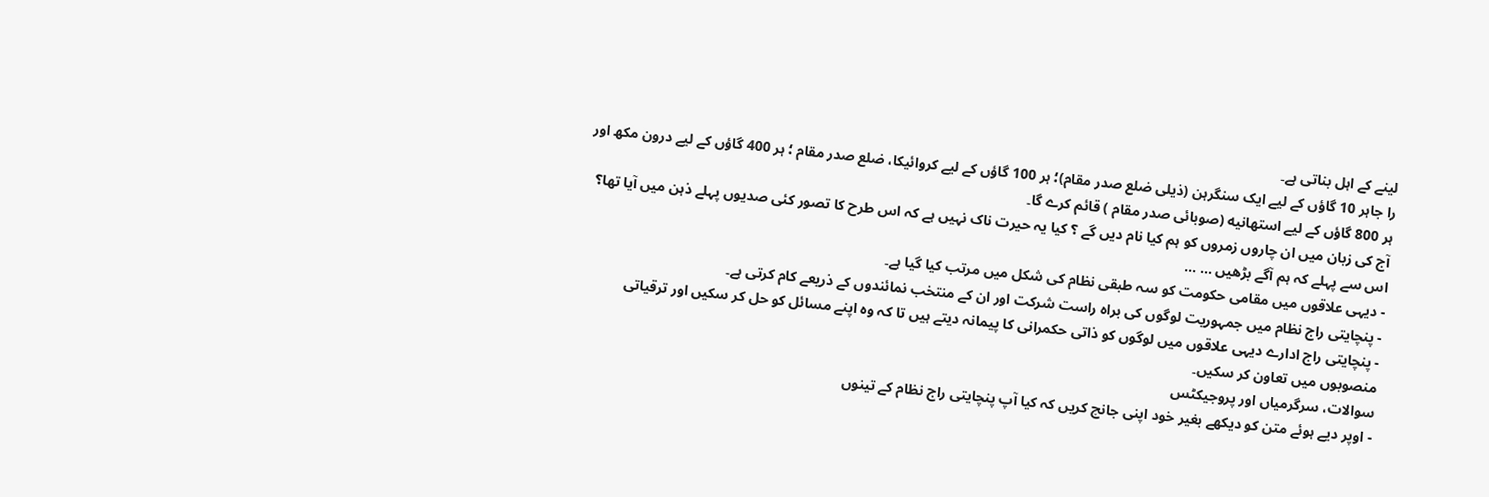لینے کے اہل بناتی ہے۔
را جاہر 10 گاؤں کے لیے ایک سنگرہن (ذیلی ضلع صدر مقام)؛ ہر 100 گاؤں کے لیے کروائیکا، ضلع صدر مقام ؛ ہر 400 گاؤں کے لیے درون مکھ اور ہر 800 گاؤں کے لیے استهانیه (صوبائی صدر مقام ) قائم کرے گا۔
آج کی زبان میں ان چاروں زمروں کو ہم کیا نام دیں گے ؟ کیا یہ حیرت ناک نہیں ہے کہ اس طرح کا تصور کئی صدیوں پہلے ذہن میں آیا تھا؟
اس سے پہلے کہ ہم آگے بڑھیں ... ...
- دیہی علاقوں میں مقامی حکومت کو سہ طبقی نظام کی شکل میں مرتب کیا گیا ہے۔
- پنچایتی راج نظام میں جمہوریت لوگوں کی براہ راست شرکت اور ان کے منتخب نمائندوں کے ذریعے کام کرتی ہے۔
- پنچایتی راج ادارے دیہی علاقوں میں لوگوں کو ذاتی حکمرانی کا پیمانہ دیتے ہیں تا کہ وہ اپنے مسائل کو حل کر سکیں اور ترقیاتی منصوبوں میں تعاون کر سکیں۔
سوالات، سرگرمیاں اور پروجیکٹس
- اوپر دیے ہوئے متن کو دیکھے بغیر خود اپنی جانچ کریں کہ کیا آپ پنچایتی راج نظام کے تینوں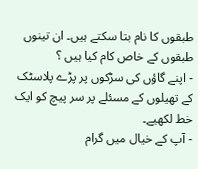طبقوں کا نام بتا سکتے ہیں۔ ان تینوں طبقوں کے خاص کام کیا ہیں ؟
- اپنے گاؤں کی سڑکوں پر پڑے پلاسٹک کے تھیلوں کے مسئلے پر سر پیچ کو ایک خط لکھیے۔
- آپ کے خیال میں گرام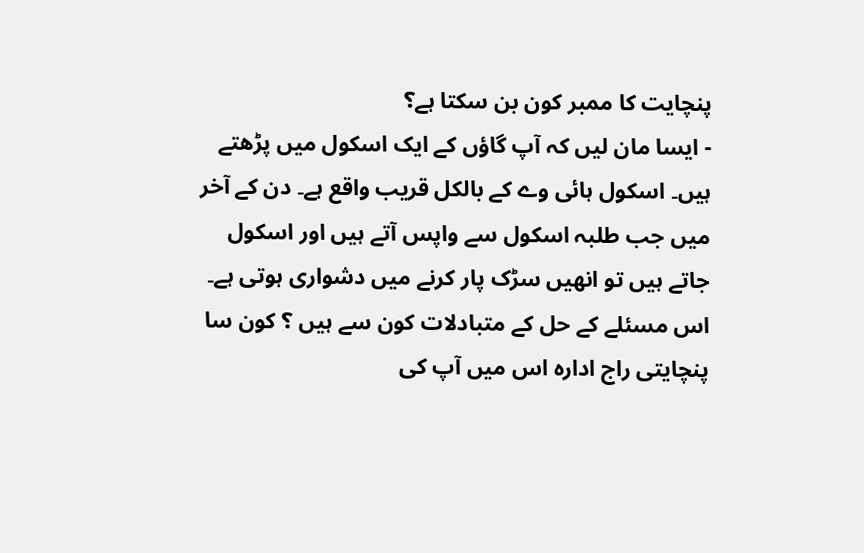پنچایت کا ممبر کون بن سکتا ہے؟
- ایسا مان لیں کہ آپ گاؤں کے ایک اسکول میں پڑھتے ہیں۔ اسکول ہائی وے کے بالکل قریب واقع ہے۔ دن کے آخر میں جب طلبہ اسکول سے واپس آتے ہیں اور اسکول جاتے ہیں تو انھیں سڑک پار کرنے میں دشواری ہوتی ہے۔ اس مسئلے کے حل کے متبادلات کون سے ہیں ؟ کون سا پنچایتی راج ادارہ اس میں آپ کی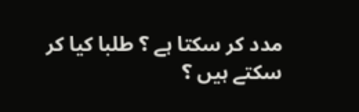مدد کر سکتا ہے ؟ طلبا کیا کر سکتے ہیں ؟